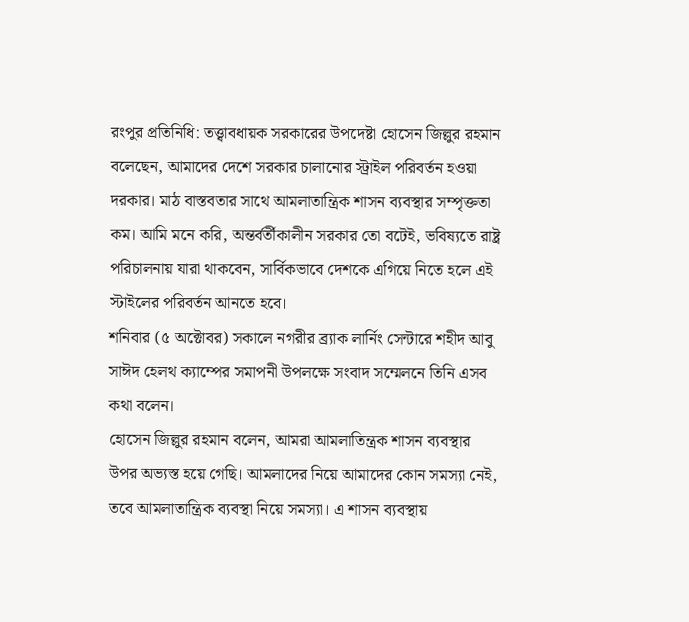রংপুর প্রতিনিধি: তত্ত্বাবধায়ক সরকারের উপদেষ্টা হোসেন জিল্লুর রহমান বলেছেন, আমাদের দেশে সরকার চালানোর স্ট্রাইল পরিবর্তন হওয়া দরকার। মাঠ বাস্তবতার সাথে আমলাতান্ত্রিক শাসন ব্যবস্থার সম্পৃক্ততা কম। আমি মনে করি, অন্তর্বর্তীকালীন সরকার তো বটেই, ভবিষ্যতে রাষ্ট্র পরিচালনায় যারা থাকবেন, সার্বিকভাবে দেশকে এগিয়ে নিতে হলে এই স্টাইলের পরিবর্তন আনতে হবে।
শনিবার (৫ অক্টোবর) সকালে নগরীর ব্র্যাক লার্নিং সেন্টারে শহীদ আবু সাঈদ হেলথ ক্যাম্পের সমাপনী উপলক্ষে সংবাদ সম্মেলনে তিনি এসব কথা বলেন।
হোসেন জিল্লুর রহমান বলেন, আমরা আমলাতিন্ত্রক শাসন ব্যবস্থার উপর অভ্যস্ত হয়ে গেছি। আমলাদের নিয়ে আমাদের কোন সমস্যা নেই, তবে আমলাতান্ত্রিক ব্যবস্থা নিয়ে সমস্যা। এ শাসন ব্যবস্থায়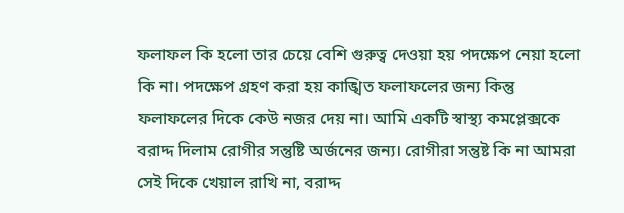ফলাফল কি হলো তার চেয়ে বেশি গুরুত্ব দেওয়া হয় পদক্ষেপ নেয়া হলো কি না। পদক্ষেপ গ্রহণ করা হয় কাঙ্খিত ফলাফলের জন্য কিন্তু ফলাফলের দিকে কেউ নজর দেয় না। আমি একটি স্বাস্থ্য কমপ্লেক্সকে বরাদ্দ দিলাম রোগীর সন্তুষ্টি অর্জনের জন্য। রোগীরা সন্তুষ্ট কি না আমরা সেই দিকে খেয়াল রাখি না, বরাদ্দ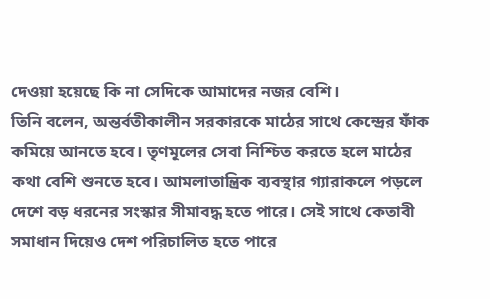দেওয়া হয়েছে কি না সেদিকে আমাদের নজর বেশি।
তিনি বলেন, অন্তর্বতীকালীন সরকারকে মাঠের সাথে কেন্দ্রের ফাঁক কমিয়ে আনতে হবে। তৃণমূলের সেবা নিশ্চিত করতে হলে মাঠের কথা বেশি শুনতে হবে। আমলাতান্ত্রিক ব্যবস্থার গ্যারাকলে পড়লে দেশে বড় ধরনের সংস্কার সীমাবদ্ধ হতে পারে। সেই সাথে কেতাবী সমাধান দিয়েও দেশ পরিচালিত হতে পারে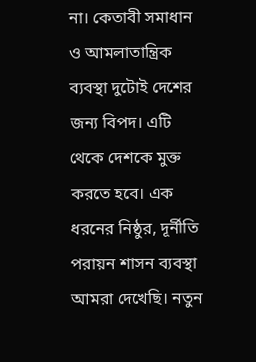না। কেতাবী সমাধান ও আমলাতান্ত্রিক ব্যবস্থা দুটোই দেশের জন্য বিপদ। এটি থেকে দেশকে মুক্ত করতে হবে। এক ধরনের নিষ্ঠুর, দূর্নীতি পরায়ন শাসন ব্যবস্থা আমরা দেখেছি। নতুন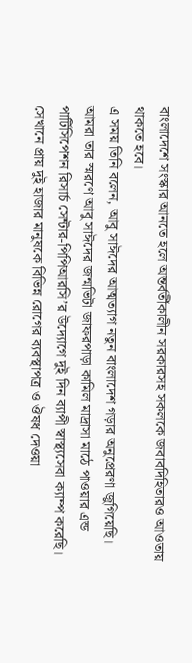বাংলাদেশে সংস্কার আনতে হলে অন্তর্বর্তীকালীন সরকারসহ সকলকে জবাবদিহিতারও আওতায় থাকতে হবে।
এ সময় তিনি বলেন, আবু সাঈদের আত্মত্যাগ নতুন বাংলাদেশ গড়ার অনুপ্রেরণা জুগিয়েছি। আমরা তার স্মরণে আবু সাঈদের জন্মভিটা জাফরপাড়া কামিল মাদ্রাসা মাঠে পাওয়ার এন্ড পার্টিসিপেশন রিসার্চ সেন্টার-পিপিআরসি’র উদ্যোগে দুই দিন ব্যাপী স্বাস্থ্যসেবা ক্যাম্প করেছি। সেখানে প্রায় দুই হাজার মানুষকে বিভিন্ন রোগের ব্যবস্থাপত্র ও ঔষধ দেওয়া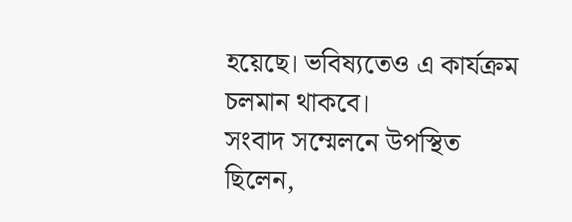হয়েছে। ভবিষ্যতেও এ কার্যক্রম চলমান থাকবে।
সংবাদ সম্মেলনে উপস্থিত ছিলেন,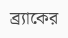ব্র্যাকের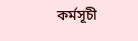কর্মসূচী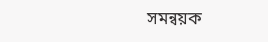সমন্বয়ক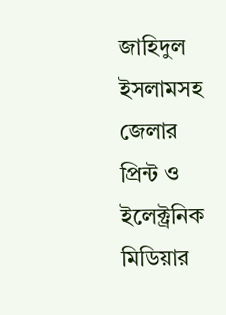জাহিদুল ইসলামসহ জেলার প্রিন্ট ও ইলেক্ট্রনিক মিডিয়ার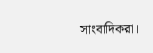সাংবাদিকরা।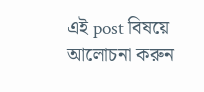এই post বিষয়ে আলোচনা করুন